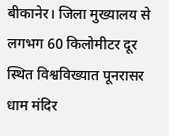बीकानेर। जिला मुख्यालय से लगभग 60 किलोमीटर दूर स्थित विश्वविख्यात पूनरासर धाम मंदिर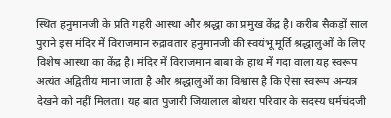स्थित हनुमानजी के प्रति गहरी आस्था और श्रद्धा का प्रमुख केंद्र है। करीब सैकड़ों साल पुराने इस मंदिर में विराजमान रुद्रावतार हनुमानजी की स्वयंभू मूर्ति श्रद्धालुओं के लिए विशेष आस्था का केंद्र है। मंदिर में विराजमान बाबा के हाथ में गदा वाला यह स्वरूप अत्यंत अद्वितीय माना जाता है और श्रद्धालुओं का विश्वास है कि ऐसा स्वरूप अन्यत्र देखने को नहीं मिलता। यह बात पुजारी जियालाल बोथरा परिवार के सदस्य धर्मचंदजी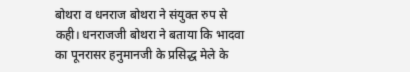बोथरा व धनराज बोथरा ने संयुक्त रुप से कही। धनराजजी बोथरा ने बताया कि भादवा का पूनरासर हनुमानजी के प्रसिद्ध मेले के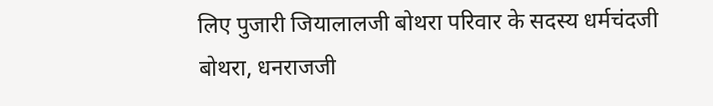लिए पुजारी जियालालजी बोथरा परिवार के सदस्य धर्मचंदजी बोथरा, धनराजजी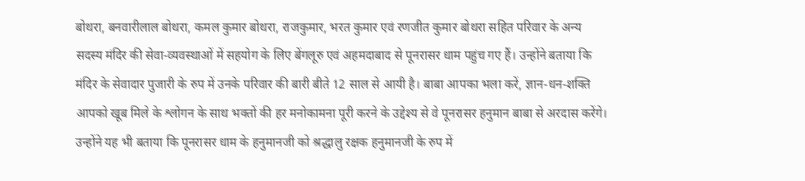बोथरा, बनवारीलाल बोथरा, कमल कुमार बोथरा, राजकुमार, भरत कुमार एवं रणजीत कुमार बोथरा सहित परिवार के अन्य सदस्य मंदिर की सेवा-व्यवस्थाओं में सहयोग के लिए बेंगलूरु एवं अहमदाबाद से पूनरासर धाम पहुंच गए हैं। उन्होंने बताया कि मंदिर के सेवादार पुजारी के रुप में उनके परिवार की बारी बीते 12 साल से आयी है। बाबा आपका भला करें, ज्ञान-धन-शक्ति आपको खूब मिले के श्लोगन के साथ भक्तों की हर मनोकामना पूरी करने के उद्देश्य से वे पूनरासर हनुमान बाबा से अरदास करेंगे। उन्होंने यह भी बताया कि पूनरासर धाम के हनुमानजी को श्रद्धालु रक्षक हनुमानजी के रुप में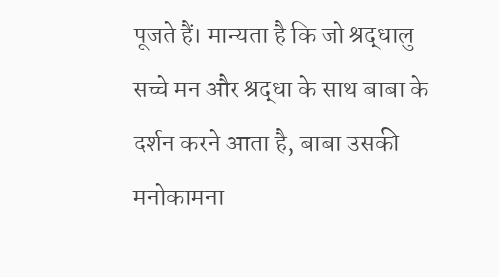पूजते हैं। मान्यता है कि जो श्रद्धालु सच्चे मन और श्रद्धा के साथ बाबा के दर्शन करने आता है, बाबा उसकी मनोकामना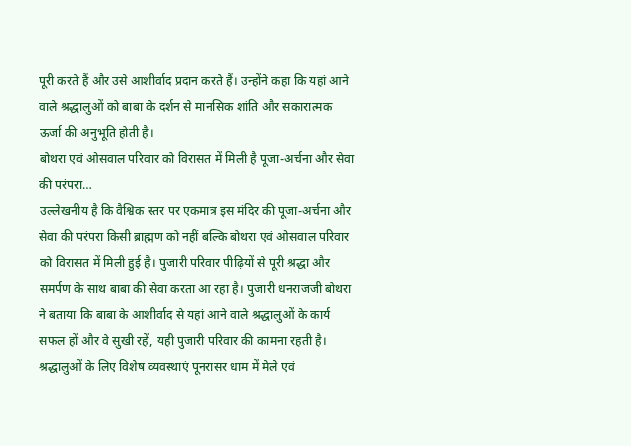पूरी करते हैं और उसे आशीर्वाद प्रदान करते हैं। उन्होंने कहा कि यहां आने वाले श्रद्धालुओं को बाबा के दर्शन से मानसिक शांति और सकारात्मक ऊर्जा की अनुभूति होती है।
बोथरा एवं ओसवाल परिवार को विरासत में मिली है पूजा-अर्चना और सेवा की परंपरा…
उल्लेखनीय है कि वैश्विक स्तर पर एकमात्र इस मंदिर की पूजा-अर्चना और सेवा की परंपरा किसी ब्राह्मण को नहीं बल्कि बोथरा एवं ओसवाल परिवार को विरासत में मिली हुई है। पुजारी परिवार पीढ़ियों से पूरी श्रद्धा और समर्पण के साथ बाबा की सेवा करता आ रहा है। पुजारी धनराजजी बोथरा ने बताया कि बाबा के आशीर्वाद से यहां आने वाले श्रद्धालुओं के कार्य सफल हों और वे सुखी रहें, यही पुजारी परिवार की कामना रहती है। श्रद्धालुओं के लिए विशेष व्यवस्थाएं पूनरासर धाम में मेले एवं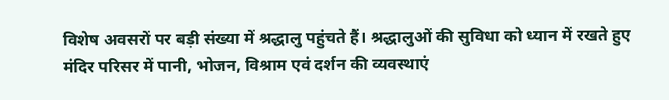विशेष अवसरों पर बड़ी संख्या में श्रद्धालु पहुंचते हैं। श्रद्धालुओं की सुविधा को ध्यान में रखते हुए मंदिर परिसर में पानी, भोजन, विश्राम एवं दर्शन की व्यवस्थाएं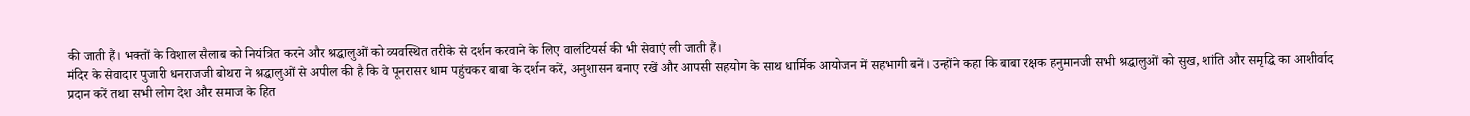की जाती हैं। भक्तों के विशाल सैलाब को नियंत्रित करने और श्रद्धालुओं को व्यवस्थित तरीके से दर्शन करवाने के लिए वालंटियर्स की भी सेवाएं ली जाती हैं।
मंदिर के सेवादार पुजारी धनराजजी बोथरा ने श्रद्धालुओं से अपील की है कि वे पूनरासर धाम पहुंचकर बाबा के दर्शन करें, अनुशासन बनाए रखें और आपसी सहयोग के साथ धार्मिक आयोजन में सहभागी बनें। उन्होंने कहा कि बाबा रक्षक हनुमानजी सभी श्रद्धालुओं को सुख, शांति और समृद्धि का आशीर्वाद प्रदान करें तथा सभी लोग देश और समाज के हित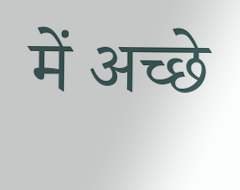में अच्छे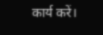कार्य करें।